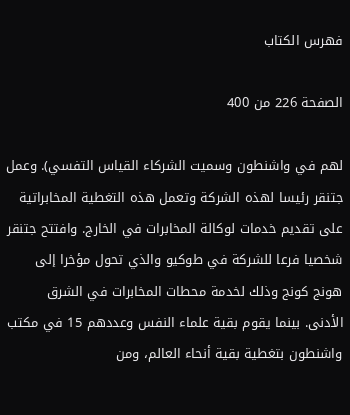فهرس الكتاب

الصفحة 226 من 400

لهم في واشنطون وسميت الشركاء القياس التفسي). وعمل جتنقر رئيسا لهذه الشركة وتعمل هذه التغطية المخابراتية على تقديم خدمات لوكالة المخابرات في الخارج. وافتتح جتنقر شخصيا فرعا للشركة في طوكيو والذي تحول مؤخرا إلى هونج كونج وذلك لخدمة محطات المخابرات في الشرق الأدنى. بينما يقوم بقية علماء النفس وعددهم 15 في مكتب واشنطون بتغطية بقية أنحاء العالم، ومن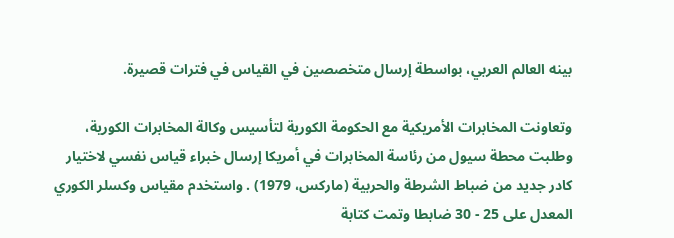بينه العالم العربي، بواسطة إرسال متخصصين في القياس في فترات قصيرة.

وتعاونت المخابرات الأمريكية مع الحكومة الكورية لتأسيس وكالة المخابرات الكورية، وطلبت محطة سيول من رئاسة المخابرات في أمريكا إرسال خبراء قياس نفسي لاختيار کادر جديد من ضباط الشرطة والحربية (مارکس، 1979) . واستخدم مقياس وکسلر الكوري المعدل على 25 - 30 ضابطا وتمت كتابة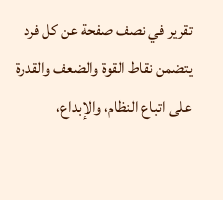تقرير في نصف صفحة عن كل فرد يتضمن نقاط القوة والضعف والقدرة على اتباع النظام، والإبداع،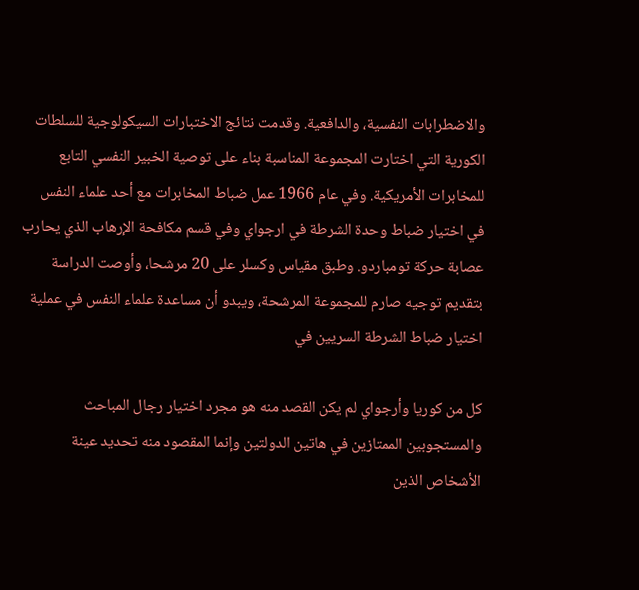والاضطرابات النفسية، والدافعية. وقدمت نتائج الاختبارات السيكولوجية للسلطات الكورية التي اختارت المجموعة المناسبة بناء على توصية الخبير النفسي التابع للمخابرات الأمريكية. وفي عام 1966 عمل ضباط المخابرات مع أحد علماء النفس في اختيار ضباط وحدة الشرطة في ارجواي وفي قسم مكافحة الإرهاب الذي يحارب عصابة حركة تومباردو. وطبق مقياس وکسلر على 20 مرشحا، وأوصت الدراسة بتقديم توجيه صارم للمجموعة المرشحة، ويبدو أن مساعدة علماء النفس في عملية اختيار ضباط الشرطة السريين في

كل من كوريا وأرجواي لم يكن القصد منه هو مجرد اختيار رجال المباحث والمستجوبين الممتازين في هاتين الدولتين وإنما المقصود منه تحديد عينة الأشخاص الذين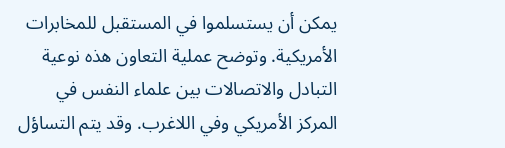يمكن أن يستسلموا في المستقبل للمخابرات الأمريكية. وتوضح عملية التعاون هذه نوعية التبادل والاتصالات بين علماء النفس في المركز الأمريكي وفي اللاغرب. وقد يتم التساؤل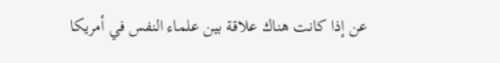عن إذا كانت هناك علاقة بين علماء النفس في أمريكا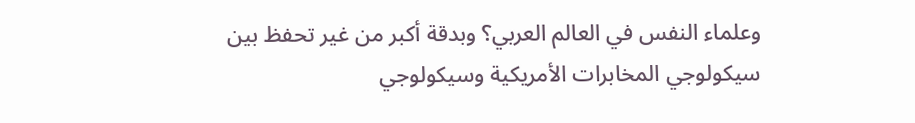وعلماء النفس في العالم العربي؟ وبدقة أكبر من غير تحفظ بين سيكولوجي المخابرات الأمريكية وسيكولوجي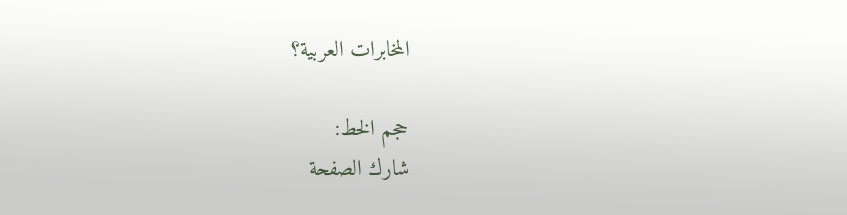المخابرات العربية؟

حجم الخط:
شارك الصفحة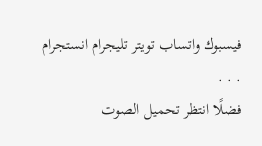فيسبوك واتساب تويتر تليجرام انستجرام
. . .
فضلًا انتظر تحميل الصوت